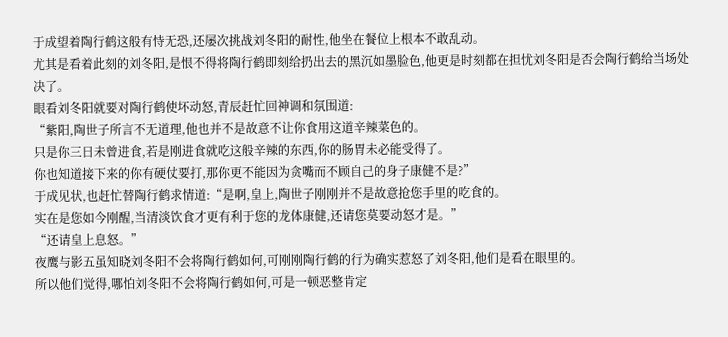于成望着陶行鹤这般有恃无恐,还屡次挑战刘冬阳的耐性,他坐在餐位上根本不敢乱动。
尤其是看着此刻的刘冬阳,是恨不得将陶行鹤即刻给扔出去的黑沉如墨脸色,他更是时刻都在担忧刘冬阳是否会陶行鹤给当场处决了。
眼看刘冬阳就要对陶行鹤使坏动怒,青辰赶忙回神调和氛围道:
“紫阳,陶世子所言不无道理,他也并不是故意不让你食用这道辛辣菜色的。
只是你三日未曾进食,若是刚进食就吃这般辛辣的东西,你的肠胃未必能受得了。
你也知道接下来的你有硬仗要打,那你更不能因为贪嘴而不顾自己的身子康健不是?”
于成见状,也赶忙替陶行鹤求情道:“是啊,皇上,陶世子刚刚并不是故意抢您手里的吃食的。
实在是您如今刚醒,当清淡饮食才更有利于您的龙体康健,还请您莫要动怒才是。”
“还请皇上息怒。”
夜鹰与影五虽知晓刘冬阳不会将陶行鹤如何,可刚刚陶行鹤的行为确实惹怒了刘冬阳,他们是看在眼里的。
所以他们觉得,哪怕刘冬阳不会将陶行鹤如何,可是一顿恶整肯定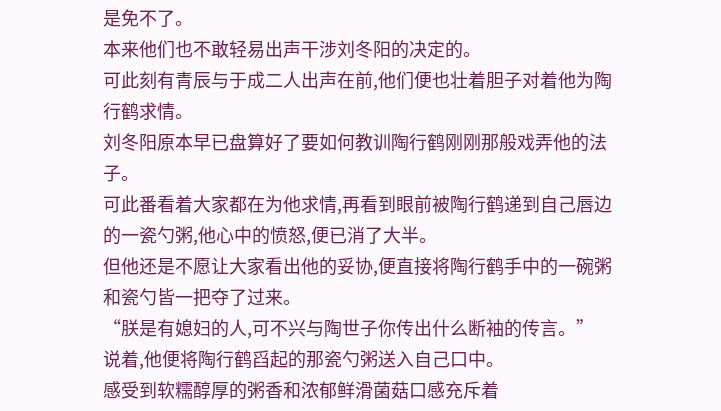是免不了。
本来他们也不敢轻易出声干涉刘冬阳的决定的。
可此刻有青辰与于成二人出声在前,他们便也壮着胆子对着他为陶行鹤求情。
刘冬阳原本早已盘算好了要如何教训陶行鹤刚刚那般戏弄他的法子。
可此番看着大家都在为他求情,再看到眼前被陶行鹤递到自己唇边的一瓷勺粥,他心中的愤怒,便已消了大半。
但他还是不愿让大家看出他的妥协,便直接将陶行鹤手中的一碗粥和瓷勺皆一把夺了过来。
“朕是有媳妇的人,可不兴与陶世子你传出什么断袖的传言。”
说着,他便将陶行鹤舀起的那瓷勺粥送入自己口中。
感受到软糯醇厚的粥香和浓郁鲜滑菌菇口感充斥着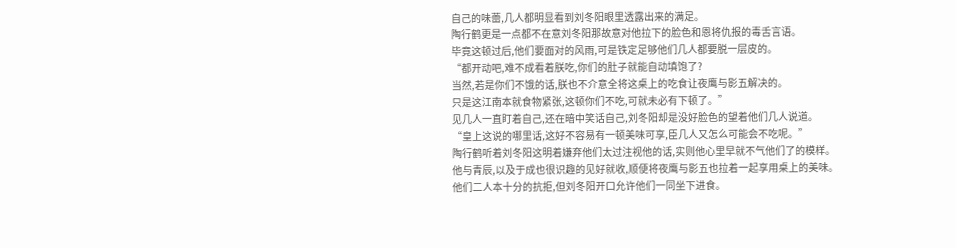自己的味蕾,几人都明显看到刘冬阳眼里透露出来的满足。
陶行鹤更是一点都不在意刘冬阳那故意对他拉下的脸色和恩将仇报的毒舌言语。
毕竟这顿过后,他们要面对的风雨,可是铁定足够他们几人都要脱一层皮的。
“都开动吧,难不成看着朕吃,你们的肚子就能自动填饱了?
当然,若是你们不饿的话,朕也不介意全将这桌上的吃食让夜鹰与影五解决的。
只是这江南本就食物紧张,这顿你们不吃,可就未必有下顿了。”
见几人一直盯着自己,还在暗中笑话自己,刘冬阳却是没好脸色的望着他们几人说道。
“皇上这说的哪里话,这好不容易有一顿美味可享,臣几人又怎么可能会不吃呢。”
陶行鹤听着刘冬阳这明着嫌弃他们太过注视他的话,实则他心里早就不气他们了的模样。
他与青辰,以及于成也很识趣的见好就收,顺便将夜鹰与影五也拉着一起享用桌上的美味。
他们二人本十分的抗拒,但刘冬阳开口允许他们一同坐下进食。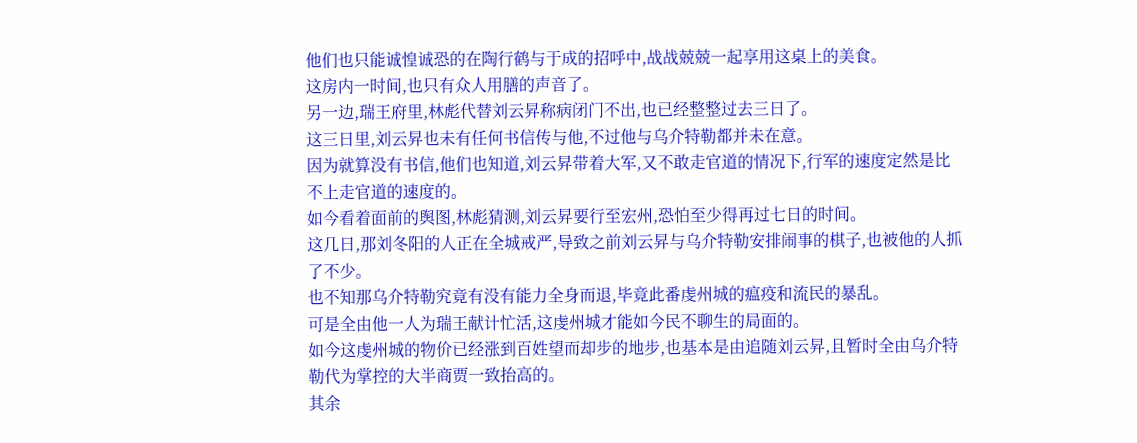他们也只能诚惶诚恐的在陶行鹤与于成的招呼中,战战兢兢一起享用这桌上的美食。
这房内一时间,也只有众人用膳的声音了。
另一边,瑞王府里,林彪代替刘云昇称病闭门不出,也已经整整过去三日了。
这三日里,刘云昇也未有任何书信传与他,不过他与乌介特勒都并未在意。
因为就算没有书信,他们也知道,刘云昇带着大军,又不敢走官道的情况下,行军的速度定然是比不上走官道的速度的。
如今看着面前的舆图,林彪猜测,刘云昇要行至宏州,恐怕至少得再过七日的时间。
这几日,那刘冬阳的人正在全城戒严,导致之前刘云昇与乌介特勒安排闹事的棋子,也被他的人抓了不少。
也不知那乌介特勒究竟有没有能力全身而退,毕竟此番虔州城的瘟疫和流民的暴乱。
可是全由他一人为瑞王献计忙活,这虔州城才能如今民不聊生的局面的。
如今这虔州城的物价已经涨到百姓望而却步的地步,也基本是由追随刘云昇,且暂时全由乌介特勒代为掌控的大半商贾一致抬高的。
其余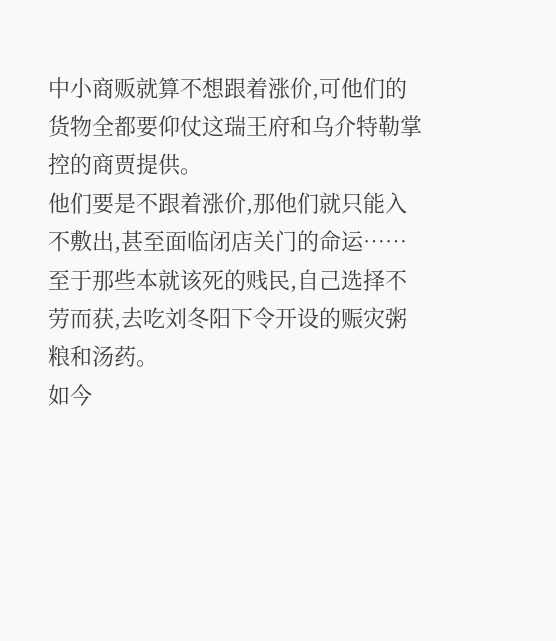中小商贩就算不想跟着涨价,可他们的货物全都要仰仗这瑞王府和乌介特勒掌控的商贾提供。
他们要是不跟着涨价,那他们就只能入不敷出,甚至面临闭店关门的命运……
至于那些本就该死的贱民,自己选择不劳而获,去吃刘冬阳下令开设的赈灾粥粮和汤药。
如今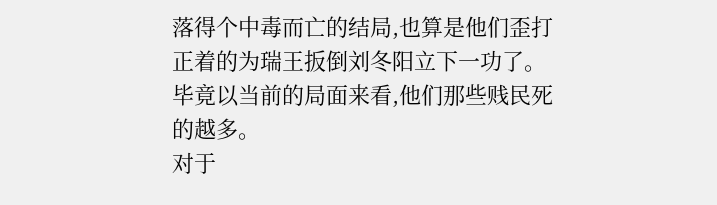落得个中毒而亡的结局,也算是他们歪打正着的为瑞王扳倒刘冬阳立下一功了。
毕竟以当前的局面来看,他们那些贱民死的越多。
对于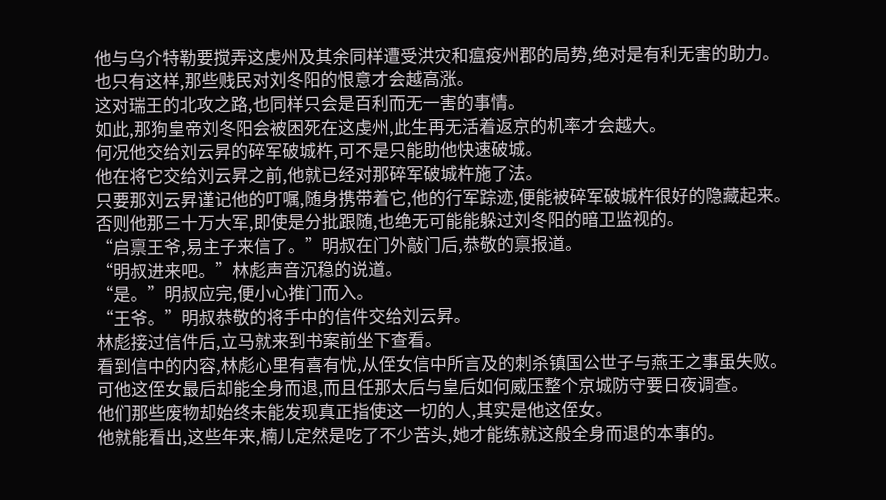他与乌介特勒要搅弄这虔州及其余同样遭受洪灾和瘟疫州郡的局势,绝对是有利无害的助力。
也只有这样,那些贱民对刘冬阳的恨意才会越高涨。
这对瑞王的北攻之路,也同样只会是百利而无一害的事情。
如此,那狗皇帝刘冬阳会被困死在这虔州,此生再无活着返京的机率才会越大。
何况他交给刘云昇的碎军破城杵,可不是只能助他快速破城。
他在将它交给刘云昇之前,他就已经对那碎军破城杵施了法。
只要那刘云昇谨记他的叮嘱,随身携带着它,他的行军踪迹,便能被碎军破城杵很好的隐藏起来。
否则他那三十万大军,即使是分批跟随,也绝无可能能躲过刘冬阳的暗卫监视的。
“启禀王爷,易主子来信了。”明叔在门外敲门后,恭敬的禀报道。
“明叔进来吧。”林彪声音沉稳的说道。
“是。”明叔应完,便小心推门而入。
“王爷。”明叔恭敬的将手中的信件交给刘云昇。
林彪接过信件后,立马就来到书案前坐下查看。
看到信中的内容,林彪心里有喜有忧,从侄女信中所言及的刺杀镇国公世子与燕王之事虽失败。
可他这侄女最后却能全身而退,而且任那太后与皇后如何威压整个京城防守要日夜调查。
他们那些废物却始终未能发现真正指使这一切的人,其实是他这侄女。
他就能看出,这些年来,楠儿定然是吃了不少苦头,她才能练就这般全身而退的本事的。